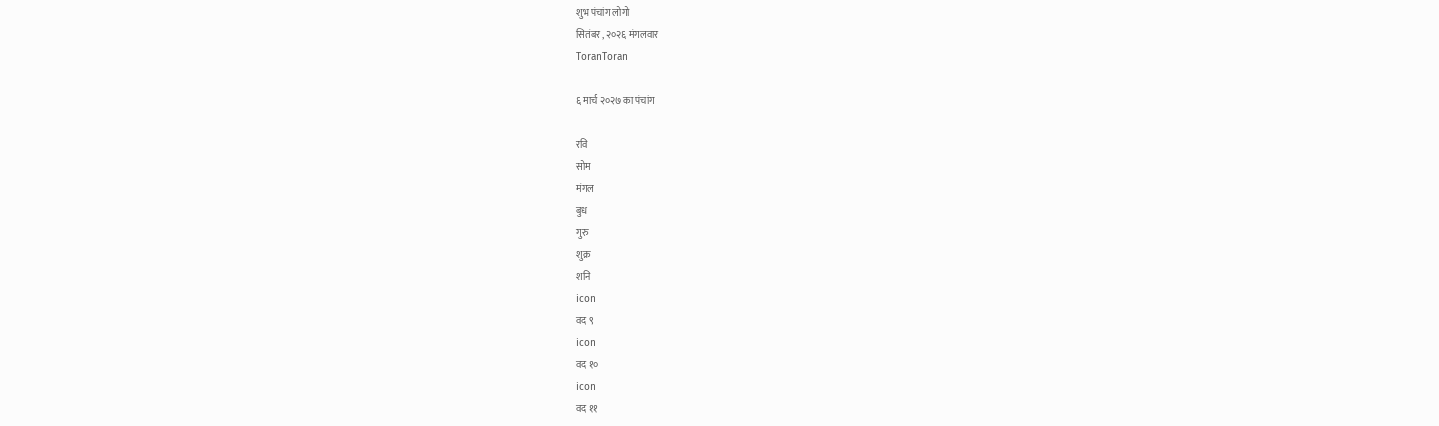शुभ पंचांग लोगो
सितंबर , २०२६ मंगलवार
ToranToran

६ मार्च २०२७ का पंचांग

रवि
सोम
मंगल
बुध
गुरु
शुक्र
शनि
icon
वद ९
icon
वद १०
icon
वद ११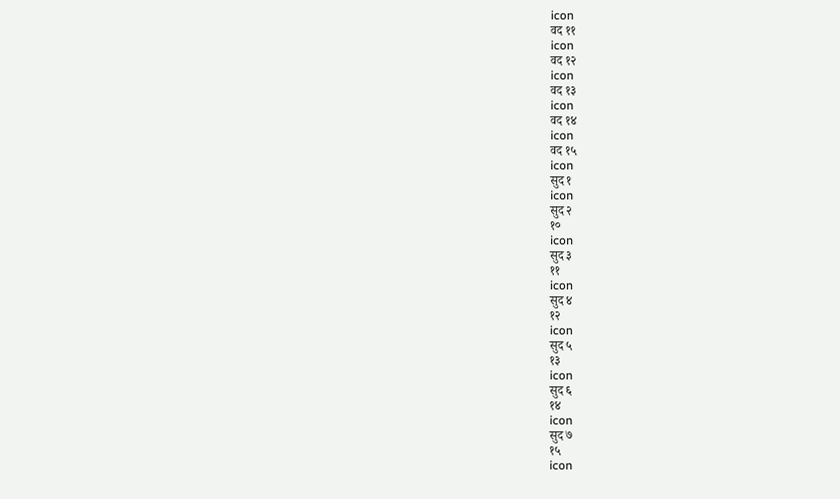icon
वद ११
icon
वद १२
icon
वद १३
icon
वद १४
icon
वद १५
icon
सुद १
icon
सुद २
१०
icon
सुद ३
११
icon
सुद ४
१२
icon
सुद ५
१३
icon
सुद ६
१४
icon
सुद ७
१५
icon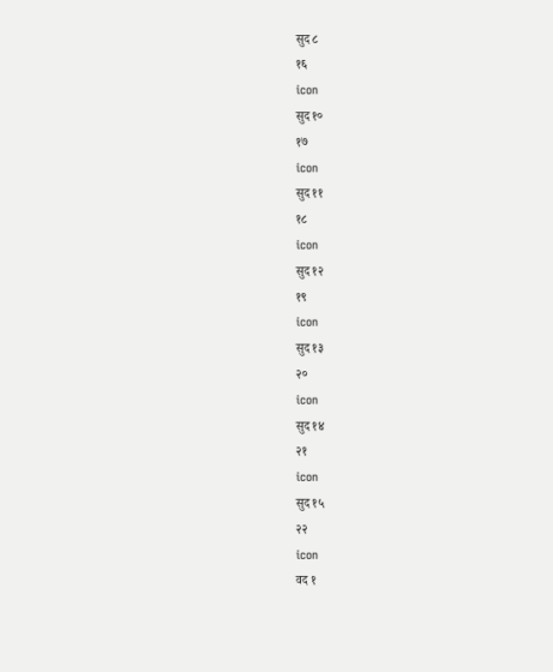सुद ८
१६
icon
सुद १०
१७
icon
सुद ११
१८
icon
सुद १२
१९
icon
सुद १३
२०
icon
सुद १४
२१
icon
सुद १५
२२
icon
वद १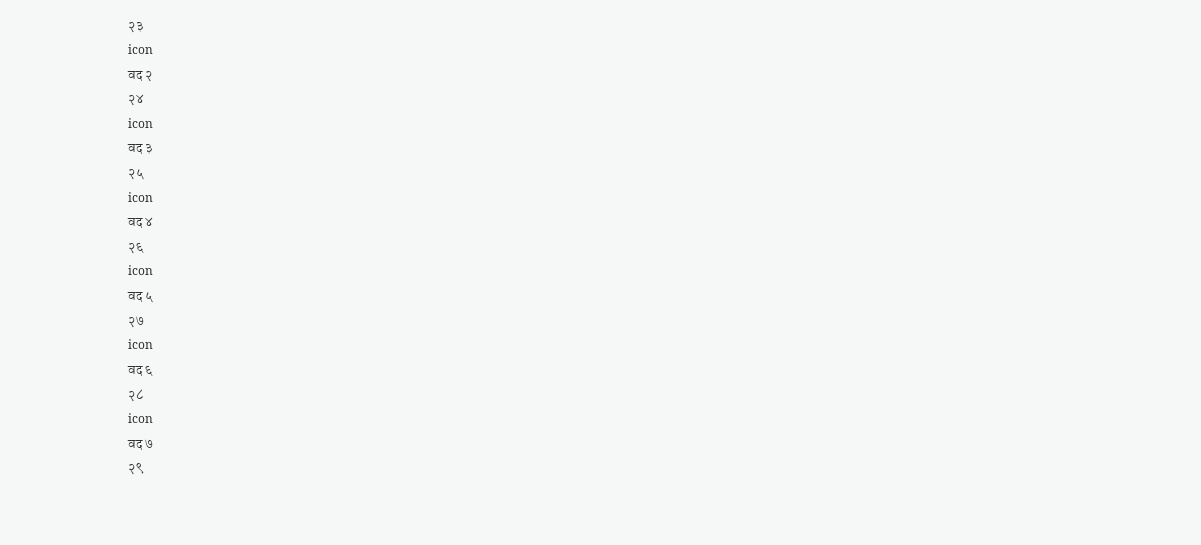२३
icon
वद २
२४
icon
वद ३
२५
icon
वद ४
२६
icon
वद ५
२७
icon
वद ६
२८
icon
वद ७
२९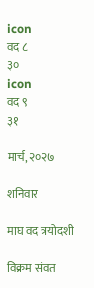icon
वद ८
३०
icon
वद ९
३१

मार्च, २०२७

शनिवार

माघ वद त्रयोदशी

विक्रम संवत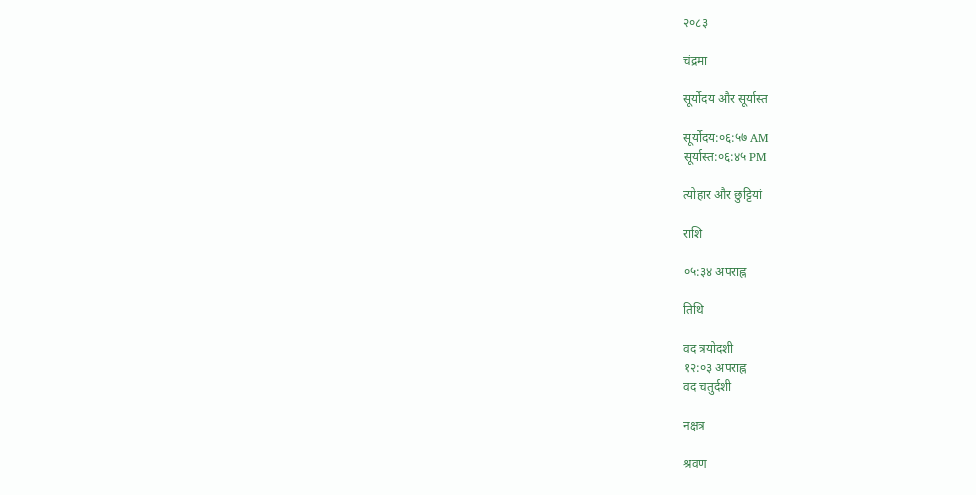२०८३

चंद्रमा

सूर्योदय और सूर्यास्त

सूर्योदय:०६:५७ AM
सूर्यास्त:०६:४५ PM

त्योहार और छुट्टियां

राशि

०५:३४ अपराह्न

तिथि

वद त्रयोदशी
१२:०३ अपराह्न
वद चतुर्दशी

नक्षत्र

श्रवण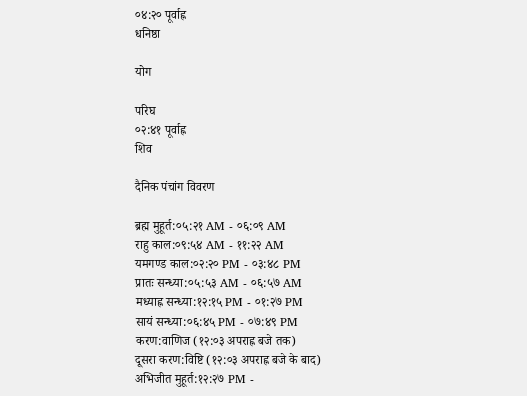०४:२० पूर्वाह्न
धनिष्ठा

योग

परिघ
०२:४१ पूर्वाह्न
शिव

दैनिक पंचांग विवरण

ब्रह्म मुहूर्त:०५:२१ AM - ०६:०९ AM
राहु काल:०९:५४ AM - ११:२२ AM
यमगण्ड काल:०२:२० PM - ०३:४८ PM
प्रातः सन्ध्या:०५:५३ AM - ०६:५७ AM
मध्याह्न सन्ध्या:१२:१५ PM - ०१:२७ PM
सायं सन्ध्या:०६:४५ PM - ०७:४९ PM
करण:वाणिज (१२:०३ अपराह्न बजे तक)
दूसरा करण:विष्टि (१२:०३ अपराह्न बजे के बाद)
अभिजीत मुहूर्त:१२:२७ PM -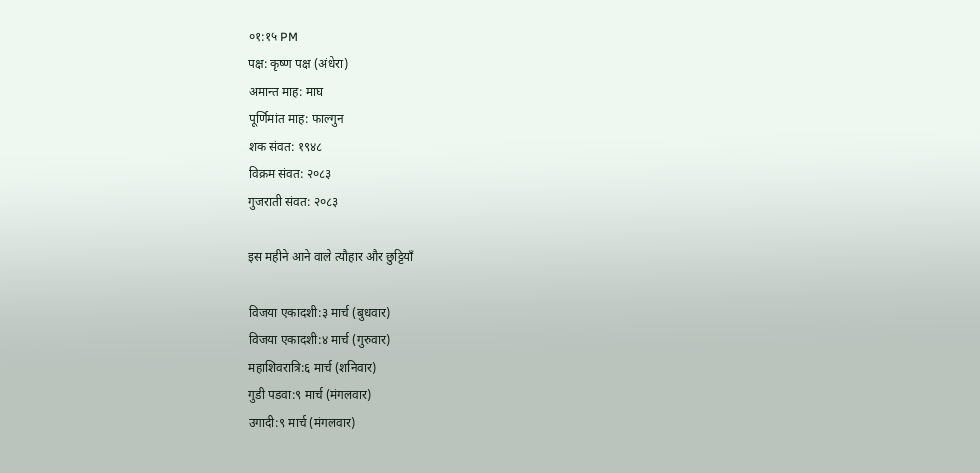०१:१५ PM
पक्ष: कृष्ण पक्ष (अंधेरा)
अमान्त माह: माघ
पूर्णिमांत माह: फाल्गुन
शक संवत: १९४८
विक्रम संवत: २०८३
गुजराती संवत: २०८३

इस महीने आने वाले त्यौहार और छुट्टियाँ

विजया एकादशी:३ मार्च (बुधवार)
विजया एकादशी:४ मार्च (गुरुवार)
महाशिवरात्रि:६ मार्च (शनिवार)
गुडी पडवा:९ मार्च (मंगलवार)
उगादी:९ मार्च (मंगलवार)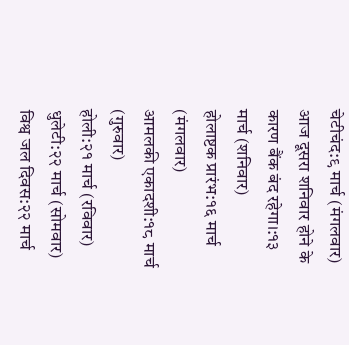चेटीचंद:९ मार्च (मंगलवार)
आज दूसरा शनिवार होने के कारण बैंक बंद रहेगा।:१३ मार्च (शनिवार)
होलाष्टक प्रारंभ:१६ मार्च (मंगलवार)
आमलकी एकादशी:१८ मार्च (गुरुवार)
होली:२१ मार्च (रविवार)
धुलेटी:२२ मार्च (सोमवार)
विश्व जल दिवस:२२ मार्च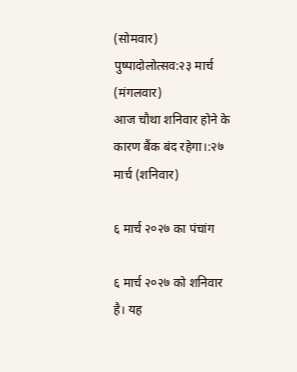(सोमवार)
पुष्पादोलोत्सव:२३ मार्च (मंगलवार)
आज चौथा शनिवार होने के कारण बैंक बंद रहेगा।:२७ मार्च (शनिवार)

६ मार्च २०२७ का पंचांग

६ मार्च २०२७ को शनिवार है। यह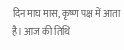दिन माघ मास, कृष्ण पक्ष में आता है। आज की तिथि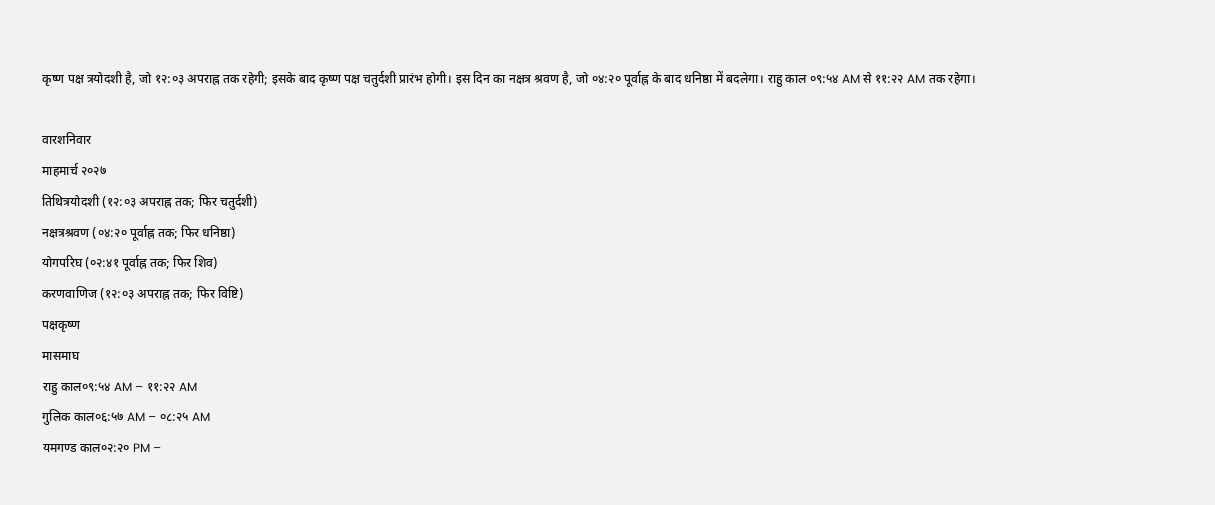कृष्ण पक्ष त्रयोदशी है, जो १२:०३ अपराह्न तक रहेगी; इसके बाद कृष्ण पक्ष चतुर्दशी प्रारंभ होगी। इस दिन का नक्षत्र श्रवण है, जो ०४:२० पूर्वाह्न के बाद धनिष्ठा में बदलेगा। राहु काल ०९:५४ AM से ११:२२ AM तक रहेगा।

वारशनिवार
माहमार्च २०२७
तिथित्रयोदशी (१२:०३ अपराह्न तक; फिर चतुर्दशी)
नक्षत्रश्रवण (०४:२० पूर्वाह्न तक; फिर धनिष्ठा)
योगपरिघ (०२:४१ पूर्वाह्न तक; फिर शिव)
करणवाणिज (१२:०३ अपराह्न तक; फिर विष्टि)
पक्षकृष्ण
मासमाघ
राहु काल०९:५४ AM – ११:२२ AM
गुलिक काल०६:५७ AM – ०८:२५ AM
यमगण्ड काल०२:२० PM –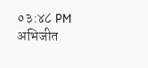०३:४८ PM
अभिजीत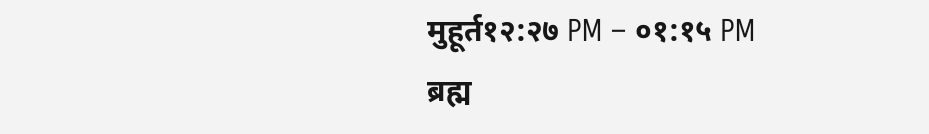मुहूर्त१२:२७ PM – ०१:१५ PM
ब्रह्म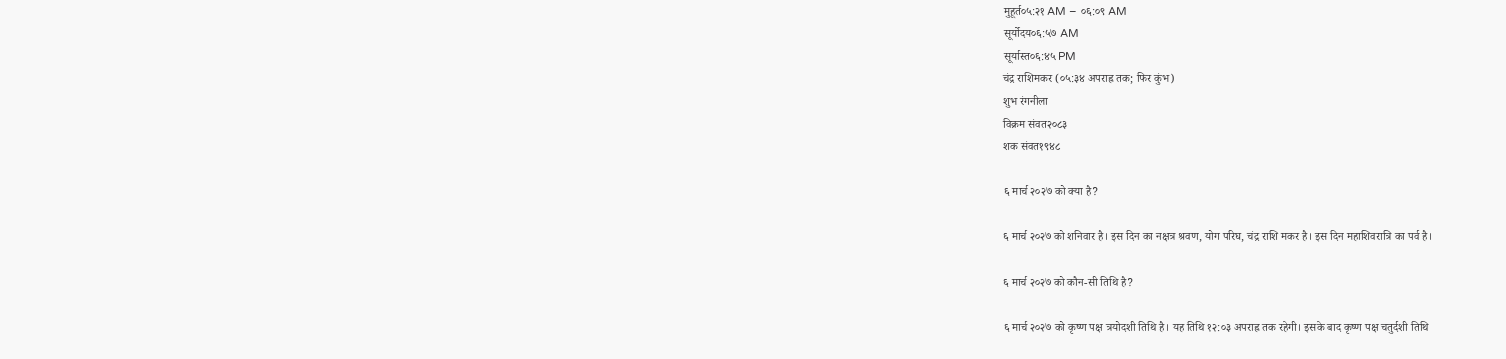मुहूर्त०५:२१ AM – ०६:०९ AM
सूर्योदय०६:५७ AM
सूर्यास्त०६:४५ PM
चंद्र राशिमकर (०५:३४ अपराह्न तक; फिर कुंभ)
शुभ रंगनीला
विक्रम संवत२०८३
शक संवत१९४८

६ मार्च २०२७ को क्या है?

६ मार्च २०२७ को शनिवार है। इस दिन का नक्षत्र श्रवण, योग परिघ, चंद्र राशि मकर है। इस दिन महाशिवरात्रि का पर्व है।

६ मार्च २०२७ को कौन-सी तिथि है?

६ मार्च २०२७ को कृष्ण पक्ष त्रयोदशी तिथि है। यह तिथि १२:०३ अपराह्न तक रहेगी। इसके बाद कृष्ण पक्ष चतुर्दशी तिथि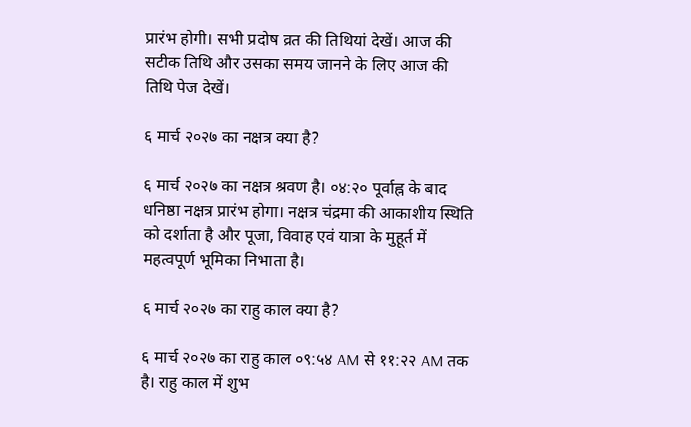प्रारंभ होगी। सभी प्रदोष व्रत की तिथियां देखें। आज की सटीक तिथि और उसका समय जानने के लिए आज की तिथि पेज देखें।

६ मार्च २०२७ का नक्षत्र क्या है?

६ मार्च २०२७ का नक्षत्र श्रवण है। ०४:२० पूर्वाह्न के बाद धनिष्ठा नक्षत्र प्रारंभ होगा। नक्षत्र चंद्रमा की आकाशीय स्थिति को दर्शाता है और पूजा, विवाह एवं यात्रा के मुहूर्त में महत्वपूर्ण भूमिका निभाता है।

६ मार्च २०२७ का राहु काल क्या है?

६ मार्च २०२७ का राहु काल ०९:५४ AM से ११:२२ AM तक है। राहु काल में शुभ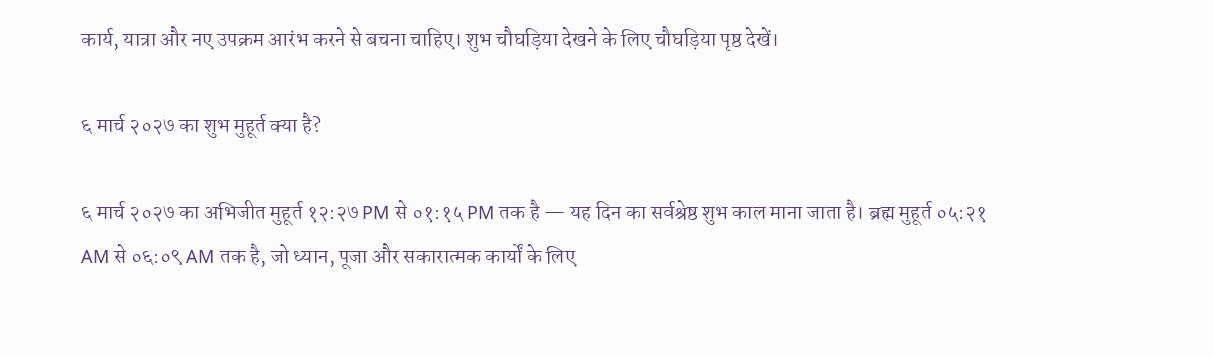कार्य, यात्रा और नए उपक्रम आरंभ करने से बचना चाहिए। शुभ चौघड़िया देखने के लिए चौघड़िया पृष्ठ देखें।

६ मार्च २०२७ का शुभ मुहूर्त क्या है?

६ मार्च २०२७ का अभिजीत मुहूर्त १२:२७ PM से ०१:१५ PM तक है — यह दिन का सर्वश्रेष्ठ शुभ काल माना जाता है। ब्रह्म मुहूर्त ०५:२१ AM से ०६:०९ AM तक है, जो ध्यान, पूजा और सकारात्मक कार्यों के लिए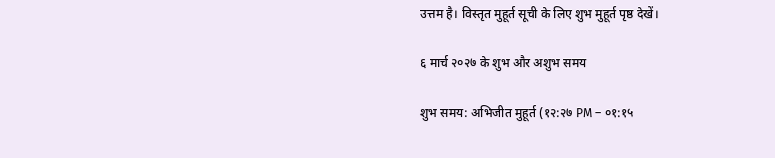उत्तम है। विस्तृत मुहूर्त सूची के लिए शुभ मुहूर्त पृष्ठ देखें।

६ मार्च २०२७ के शुभ और अशुभ समय

शुभ समय: अभिजीत मुहूर्त (१२:२७ PM – ०१:१५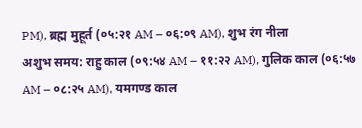PM), ब्रह्म मुहूर्त (०५:२१ AM – ०६:०९ AM), शुभ रंग नीला
अशुभ समय: राहु काल (०९:५४ AM – ११:२२ AM), गुलिक काल (०६:५७ AM – ०८:२५ AM), यमगण्ड काल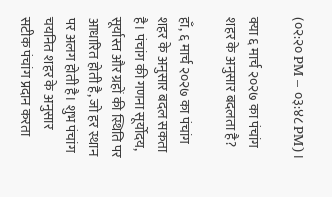(०२:२० PM – ०३:४८ PM)।

क्या ६ मार्च २०२७ का पंचांग शहर के अनुसार बदलता है?

हाँ, ६ मार्च २०२७ का पंचांग शहर के अनुसार बदल सकता है। पंचांग की गणना सूर्योदय, सूर्यास्त और ग्रहों की स्थिति पर आधारित होती है, जो हर स्थान पर अलग होती है। शुभ पंचांग चयनित शहर के अनुसार सटीक पंचांग प्रदान करता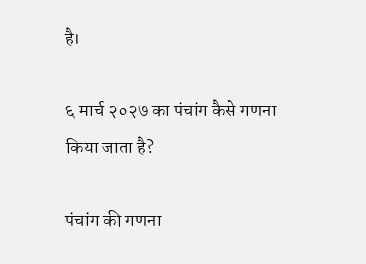है।

६ मार्च २०२७ का पंचांग कैसे गणना किया जाता है?

पंचांग की गणना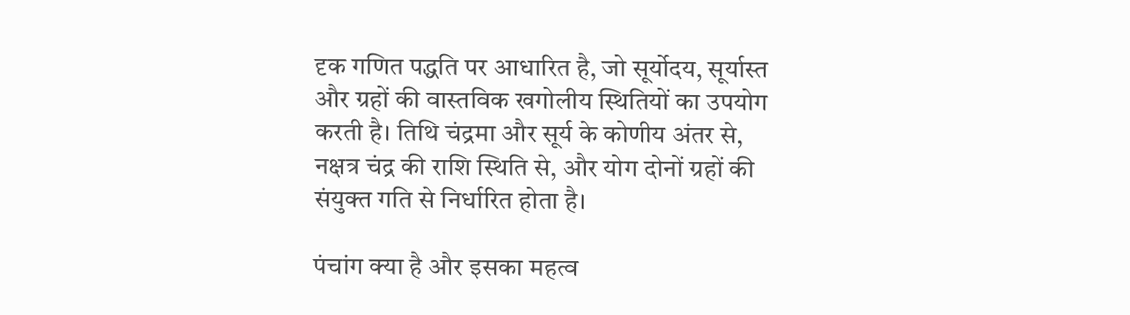दृक गणित पद्धति पर आधारित है, जो सूर्योदय, सूर्यास्त और ग्रहों की वास्तविक खगोलीय स्थितियों का उपयोग करती है। तिथि चंद्रमा और सूर्य के कोणीय अंतर से, नक्षत्र चंद्र की राशि स्थिति से, और योग दोनों ग्रहों की संयुक्त गति से निर्धारित होता है।

पंचांग क्या है और इसका महत्व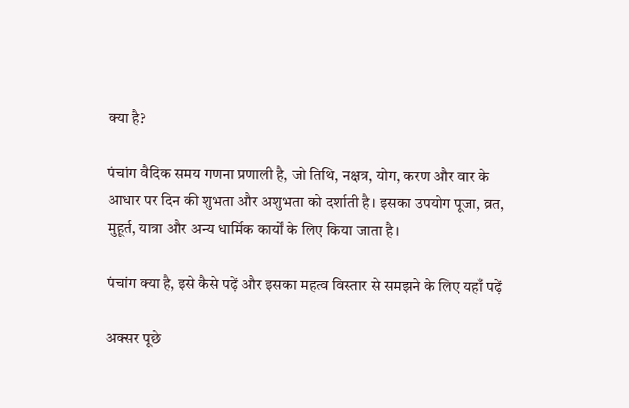क्या है?

पंचांग वैदिक समय गणना प्रणाली है, जो तिथि, नक्षत्र, योग, करण और वार के आधार पर दिन की शुभता और अशुभता को दर्शाती है। इसका उपयोग पूजा, व्रत, मुहूर्त, यात्रा और अन्य धार्मिक कार्यों के लिए किया जाता है।

पंचांग क्या है, इसे कैसे पढ़ें और इसका महत्व विस्तार से समझने के लिए यहाँ पढ़ें

अक्सर पूछे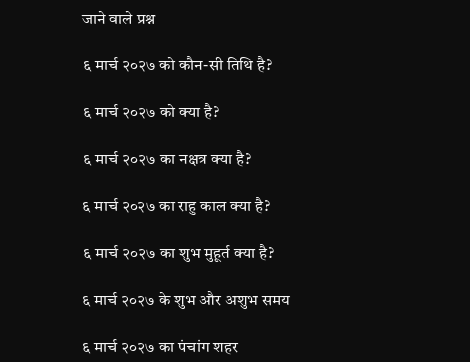जाने वाले प्रश्न

६ मार्च २०२७ को कौन-सी तिथि है?

६ मार्च २०२७ को क्या है?

६ मार्च २०२७ का नक्षत्र क्या है?

६ मार्च २०२७ का राहु काल क्या है?

६ मार्च २०२७ का शुभ मुहूर्त क्या है?

६ मार्च २०२७ के शुभ और अशुभ समय

६ मार्च २०२७ का पंचांग शहर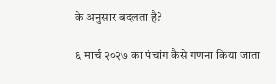के अनुसार बदलता है?

६ मार्च २०२७ का पंचांग कैसे गणना किया जाता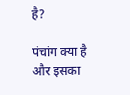है?

पंचांग क्या है और इसका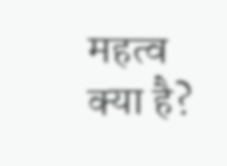महत्व क्या है?